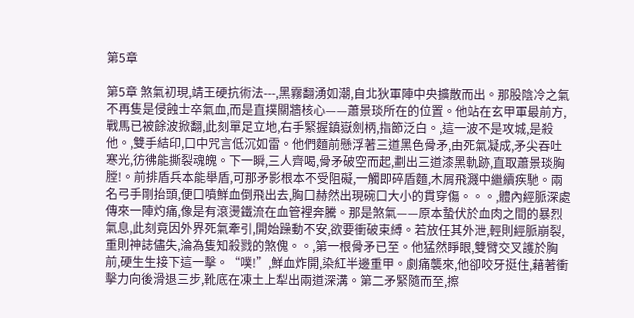第5章

第5章 煞氣初現,靖王硬抗術法---,黑霧翻湧如潮,自北狄軍陣中央擴散而出。那股陰冷之氣不再隻是侵蝕士卒氣血,而是直撲關牆核心——蕭景琰所在的位置。他站在玄甲軍最前方,戰馬已被餘波掀翻,此刻單足立地,右手緊握鎮嶽劍柄,指節泛白。,這一波不是攻城,是殺他。,雙手結印,口中咒言低沉如雷。他們麵前懸浮著三道黑色骨矛,由死氣凝成,矛尖吞吐寒光,彷彿能撕裂魂魄。下一瞬,三人齊喝,骨矛破空而起,劃出三道漆黑軌跡,直取蕭景琰胸膛!。前排盾兵本能舉盾,可那矛影根本不受阻礙,一觸即碎盾麵,木屑飛濺中繼續疾馳。兩名弓手剛抬頭,便口噴鮮血倒飛出去,胸口赫然出現碗口大小的貫穿傷。。。,體內經脈深處傳來一陣灼痛,像是有滾燙鐵流在血管裡奔騰。那是煞氣——原本蟄伏於血肉之間的暴烈氣息,此刻竟因外界死氣牽引,開始躁動不安,欲要衝破束縛。若放任其外泄,輕則經脈崩裂,重則神誌儘失,淪為隻知殺戮的煞傀。。,第一根骨矛已至。他猛然睜眼,雙臂交叉護於胸前,硬生生接下這一擊。“噗!”,鮮血炸開,染紅半邊重甲。劇痛襲來,他卻咬牙挺住,藉著衝擊力向後滑退三步,靴底在凍土上犁出兩道深溝。第二矛緊隨而至,擦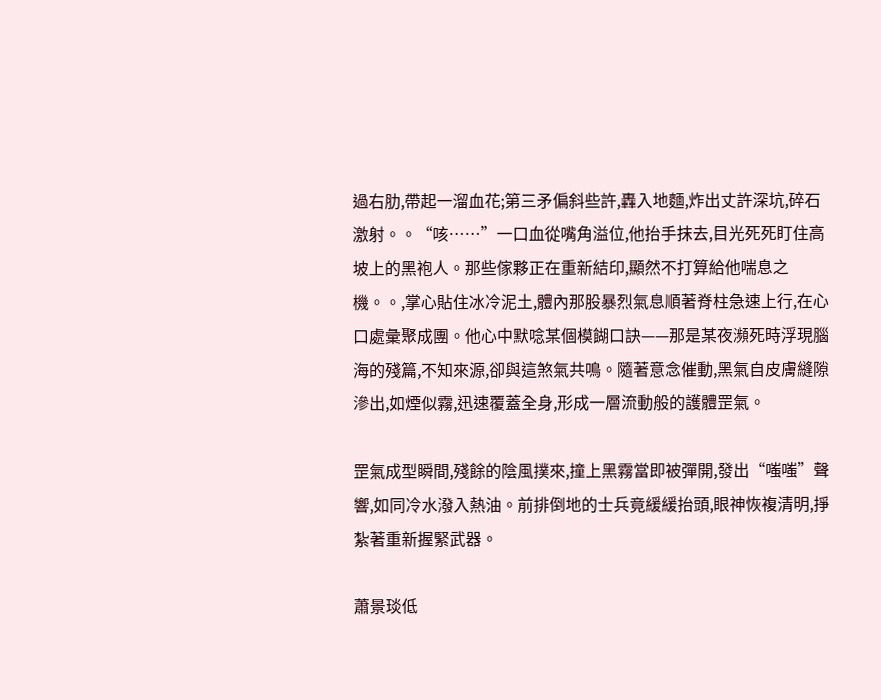過右肋,帶起一溜血花;第三矛偏斜些許,轟入地麵,炸出丈許深坑,碎石激射。。“咳……”一口血從嘴角溢位,他抬手抹去,目光死死盯住高坡上的黑袍人。那些傢夥正在重新結印,顯然不打算給他喘息之機。。,掌心貼住冰冷泥土,體內那股暴烈氣息順著脊柱急速上行,在心口處彙聚成團。他心中默唸某個模餬口訣——那是某夜瀕死時浮現腦海的殘篇,不知來源,卻與這煞氣共鳴。隨著意念催動,黑氣自皮膚縫隙滲出,如煙似霧,迅速覆蓋全身,形成一層流動般的護體罡氣。

罡氣成型瞬間,殘餘的陰風撲來,撞上黑霧當即被彈開,發出“嗤嗤”聲響,如同冷水潑入熱油。前排倒地的士兵竟緩緩抬頭,眼神恢複清明,掙紮著重新握緊武器。

蕭景琰低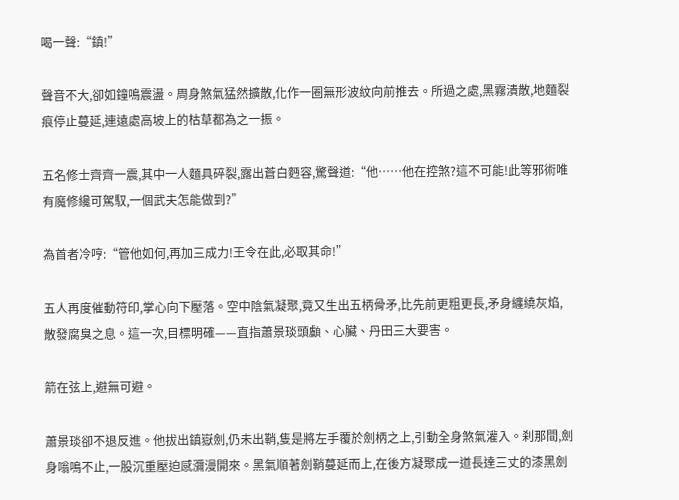喝一聲:“鎮!”

聲音不大,卻如鐘鳴震盪。周身煞氣猛然擴散,化作一圈無形波紋向前推去。所過之處,黑霧潰散,地麵裂痕停止蔓延,連遠處高坡上的枯草都為之一振。

五名修士齊齊一震,其中一人麵具碎裂,露出蒼白麪容,驚聲道:“他……他在控煞?這不可能!此等邪術唯有魔修纔可駕馭,一個武夫怎能做到?”

為首者冷哼:“管他如何,再加三成力!王令在此,必取其命!”

五人再度催動符印,掌心向下壓落。空中陰氣凝聚,竟又生出五柄骨矛,比先前更粗更長,矛身纏繞灰焰,散發腐臭之息。這一次,目標明確——直指蕭景琰頭顱、心臟、丹田三大要害。

箭在弦上,避無可避。

蕭景琰卻不退反進。他拔出鎮嶽劍,仍未出鞘,隻是將左手覆於劍柄之上,引動全身煞氣灌入。刹那間,劍身嗡鳴不止,一股沉重壓迫感瀰漫開來。黑氣順著劍鞘蔓延而上,在後方凝聚成一道長達三丈的漆黑劍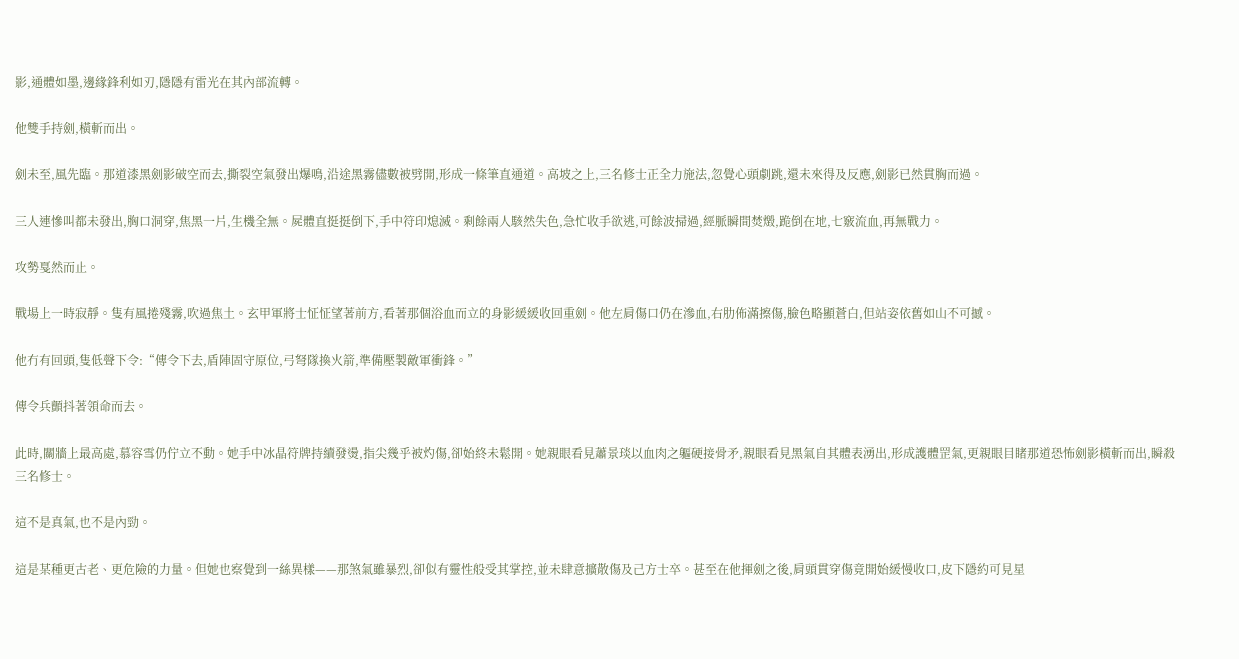影,通體如墨,邊緣鋒利如刃,隱隱有雷光在其內部流轉。

他雙手持劍,橫斬而出。

劍未至,風先臨。那道漆黑劍影破空而去,撕裂空氣發出爆鳴,沿途黑霧儘數被劈開,形成一條筆直通道。高坡之上,三名修士正全力施法,忽覺心頭劇跳,還未來得及反應,劍影已然貫胸而過。

三人連慘叫都未發出,胸口洞穿,焦黑一片,生機全無。屍體直挺挺倒下,手中符印熄滅。剩餘兩人駭然失色,急忙收手欲逃,可餘波掃過,經脈瞬間焚燬,跪倒在地,七竅流血,再無戰力。

攻勢戛然而止。

戰場上一時寂靜。隻有風捲殘霧,吹過焦土。玄甲軍將士怔怔望著前方,看著那個浴血而立的身影緩緩收回重劍。他左肩傷口仍在滲血,右肋佈滿擦傷,臉色略顯蒼白,但站姿依舊如山不可撼。

他冇有回頭,隻低聲下令:“傳令下去,盾陣固守原位,弓弩隊換火箭,準備壓製敵軍衝鋒。”

傳令兵顫抖著領命而去。

此時,關牆上最高處,慕容雪仍佇立不動。她手中冰晶符牌持續發燙,指尖幾乎被灼傷,卻始終未鬆開。她親眼看見蕭景琰以血肉之軀硬接骨矛,親眼看見黑氣自其體表湧出,形成護體罡氣,更親眼目睹那道恐怖劍影橫斬而出,瞬殺三名修士。

這不是真氣,也不是內勁。

這是某種更古老、更危險的力量。但她也察覺到一絲異樣——那煞氣雖暴烈,卻似有靈性般受其掌控,並未肆意擴散傷及己方士卒。甚至在他揮劍之後,肩頭貫穿傷竟開始緩慢收口,皮下隱約可見星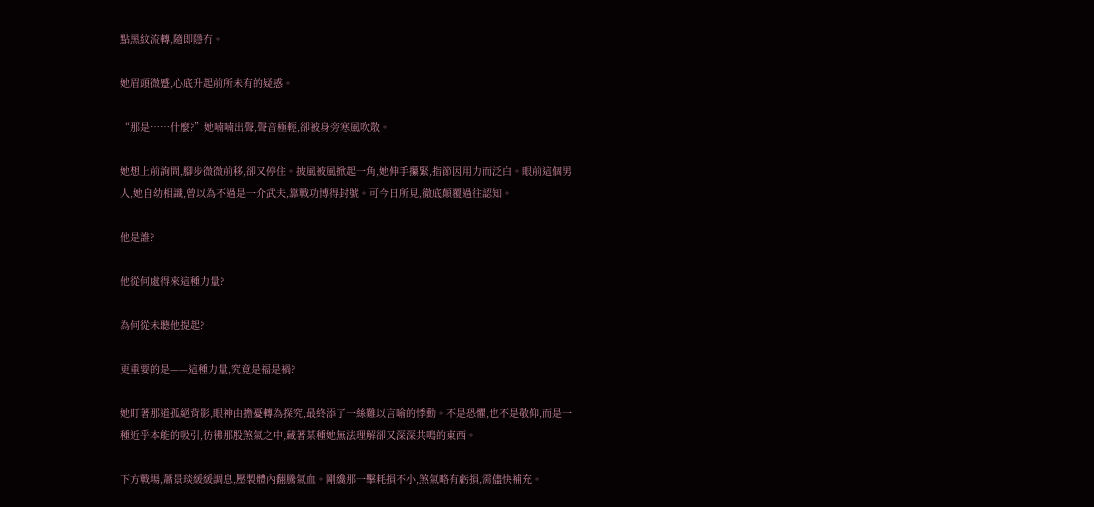點黑紋流轉,隨即隱冇。

她眉頭微蹙,心底升起前所未有的疑惑。

“那是……什麼?”她喃喃出聲,聲音極輕,卻被身旁寒風吹散。

她想上前詢問,腳步微微前移,卻又停住。披風被風掀起一角,她伸手攥緊,指節因用力而泛白。眼前這個男人,她自幼相識,曾以為不過是一介武夫,靠戰功博得封號。可今日所見,徹底顛覆過往認知。

他是誰?

他從何處得來這種力量?

為何從未聽他提起?

更重要的是——這種力量,究竟是福是禍?

她盯著那道孤絕背影,眼神由擔憂轉為探究,最終添了一絲難以言喻的悸動。不是恐懼,也不是敬仰,而是一種近乎本能的吸引,彷彿那股煞氣之中,藏著某種她無法理解卻又深深共鳴的東西。

下方戰場,蕭景琰緩緩調息,壓製體內翻騰氣血。剛纔那一擊耗損不小,煞氣略有虧損,需儘快補充。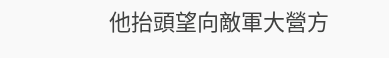他抬頭望向敵軍大營方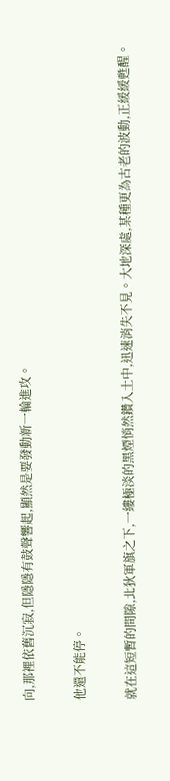向,那裡依舊沉寂,但隱隱有鼓聲響起,顯然是要發動新一輪進攻。

他還不能停。

就在這短暫的間隙,北狄軍旗之下,一縷極淡的黑煙悄然鑽入土中,迅速消失不見。大地深處,某種更為古老的波動,正緩緩甦醒。